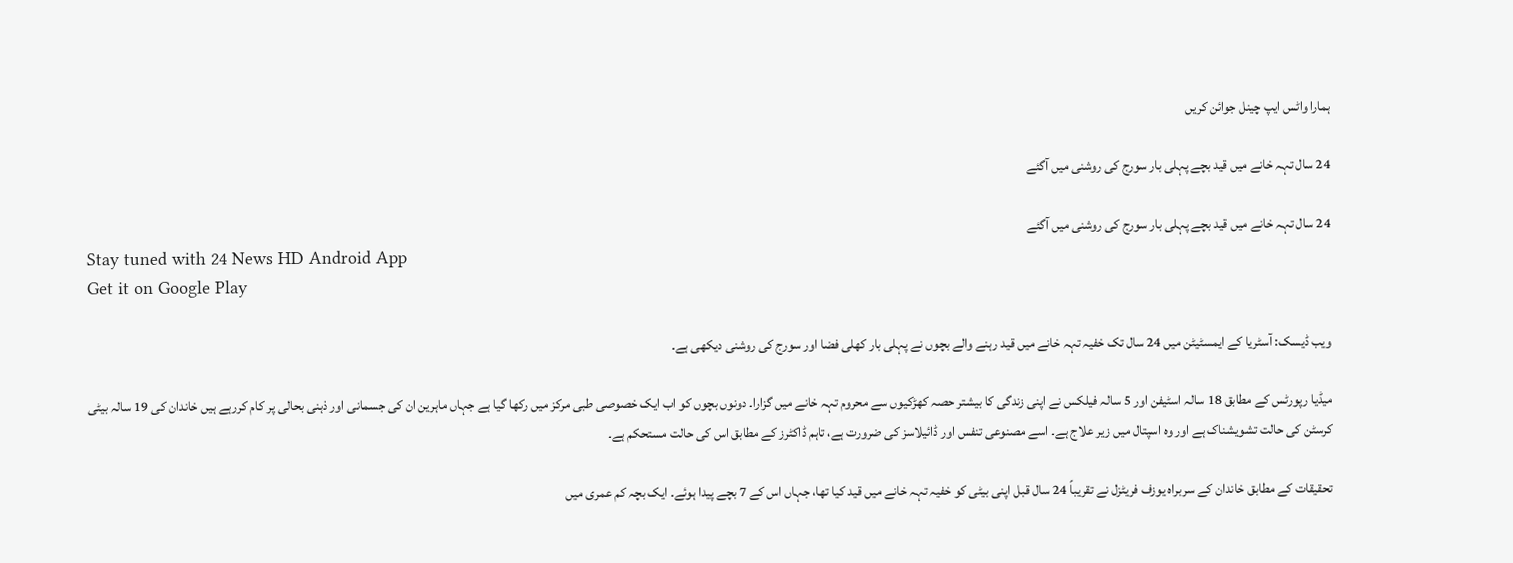ہمارا واٹس ایپ چینل جوائن کریں

24 سال تہہ خانے میں قید بچے پہلی بار سورج کی روشنی میں آگئے

24 سال تہہ خانے میں قید بچے پہلی بار سورج کی روشنی میں آگئے
Stay tuned with 24 News HD Android App
Get it on Google Play

ویب ڈیسک: آسٹریا کے ایمسٹیٹن میں 24 سال تک خفیہ تہہ خانے میں قید رہنے والے بچوں نے پہلی بار کھلی فضا اور سورج کی روشنی دیکھی ہے۔

میڈیا رپورٹس کے مطابق 18 سالہ اسٹیفن اور 5 سالہ فیلکس نے اپنی زندگی کا بیشتر حصہ کھڑکیوں سے محروم تہہ خانے میں گزارا۔ دونوں بچوں کو اب ایک خصوصی طبی مرکز میں رکھا گیا ہے جہاں ماہرین ان کی جسمانی اور ذہنی بحالی پر کام کررہے ہیں خاندان کی 19 سالہ بیٹی کرسٹن کی حالت تشویشناک ہے اور وہ اسپتال میں زیر علاج ہے۔ اسے مصنوعی تنفس اور ڈائیلاسز کی ضرورت ہے، تاہم ڈاکٹرز کے مطابق اس کی حالت مستحکم ہے۔

تحقیقات کے مطابق خاندان کے سربراہ یوزف فریٹزل نے تقریباً 24 سال قبل اپنی بیٹی کو خفیہ تہہ خانے میں قید کیا تھا، جہاں اس کے 7 بچے پیدا ہوئے۔ ایک بچہ کم عمری میں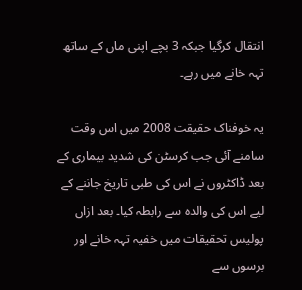انتقال کرگیا جبکہ 3 بچے اپنی ماں کے ساتھ تہہ خانے میں رہے۔

یہ خوفناک حقیقت 2008 میں اس وقت سامنے آئی جب کرسٹن کی شدید بیماری کے بعد ڈاکٹروں نے اس کی طبی تاریخ جاننے کے لیے اس کی والدہ سے رابطہ کیا۔ بعد ازاں پولیس تحقیقات میں خفیہ تہہ خانے اور برسوں سے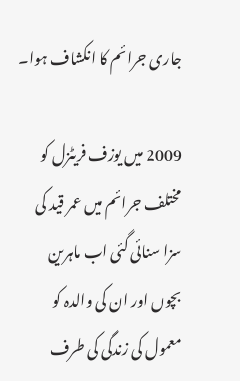جاری جرائم کا انکشاف ہوا۔

2009 میں یوزف فریٹزل کو مختلف جرائم میں عمر قید کی سزا سنائی گئی اب ماہرین بچوں اور ان کی والدہ کو معمول کی زندگی کی طرف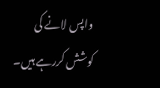واپس لانے کی کوشش کررہے ہیں۔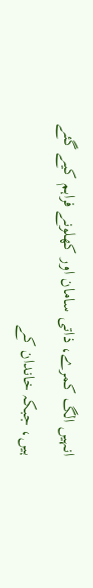انہیں الگ کمرے، ذاتی سامان اور کھلونے فراہم کیے گئے ہیں، جبکہ خاندان کے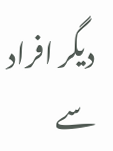دیگر افراد سے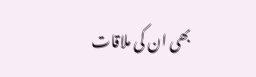بھی ان کی ملاقات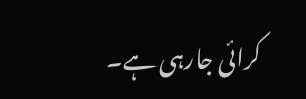کرائی جارہی ہے۔